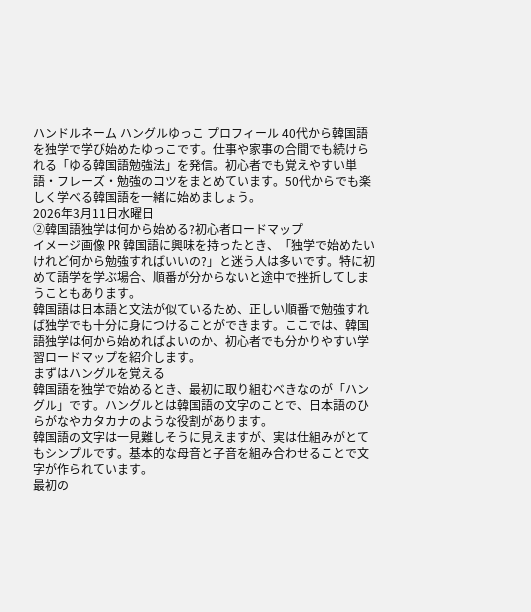ハンドルネーム ハングルゆっこ プロフィール 40代から韓国語を独学で学び始めたゆっこです。仕事や家事の合間でも続けられる「ゆる韓国語勉強法」を発信。初心者でも覚えやすい単語・フレーズ・勉強のコツをまとめています。50代からでも楽しく学べる韓国語を一緒に始めましょう。
2026年3月11日水曜日
②韓国語独学は何から始める?初心者ロードマップ
イメージ画像 ㏚ 韓国語に興味を持ったとき、「独学で始めたいけれど何から勉強すればいいの?」と迷う人は多いです。特に初めて語学を学ぶ場合、順番が分からないと途中で挫折してしまうこともあります。
韓国語は日本語と文法が似ているため、正しい順番で勉強すれば独学でも十分に身につけることができます。ここでは、韓国語独学は何から始めればよいのか、初心者でも分かりやすい学習ロードマップを紹介します。
まずはハングルを覚える
韓国語を独学で始めるとき、最初に取り組むべきなのが「ハングル」です。ハングルとは韓国語の文字のことで、日本語のひらがなやカタカナのような役割があります。
韓国語の文字は一見難しそうに見えますが、実は仕組みがとてもシンプルです。基本的な母音と子音を組み合わせることで文字が作られています。
最初の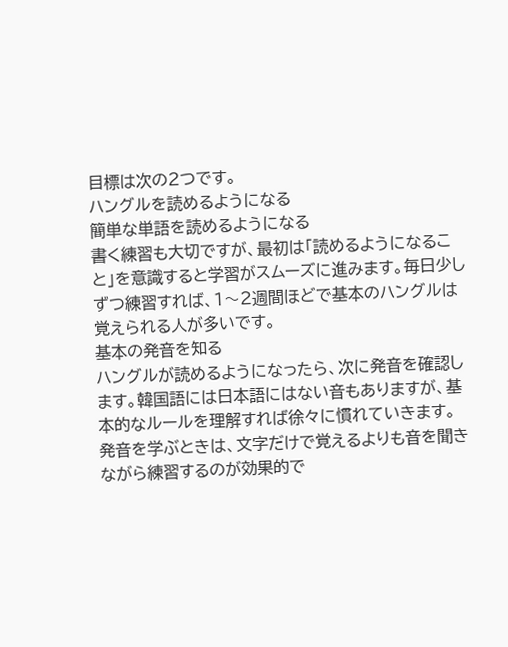目標は次の2つです。
ハングルを読めるようになる
簡単な単語を読めるようになる
書く練習も大切ですが、最初は「読めるようになること」を意識すると学習がスムーズに進みます。毎日少しずつ練習すれば、1〜2週間ほどで基本のハングルは覚えられる人が多いです。
基本の発音を知る
ハングルが読めるようになったら、次に発音を確認します。韓国語には日本語にはない音もありますが、基本的なルールを理解すれば徐々に慣れていきます。
発音を学ぶときは、文字だけで覚えるよりも音を聞きながら練習するのが効果的で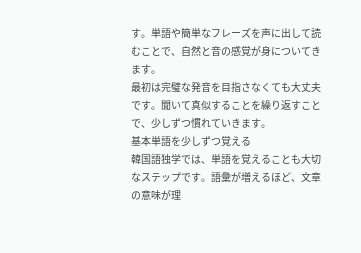す。単語や簡単なフレーズを声に出して読むことで、自然と音の感覚が身についてきます。
最初は完璧な発音を目指さなくても大丈夫です。聞いて真似することを繰り返すことで、少しずつ慣れていきます。
基本単語を少しずつ覚える
韓国語独学では、単語を覚えることも大切なステップです。語彙が増えるほど、文章の意味が理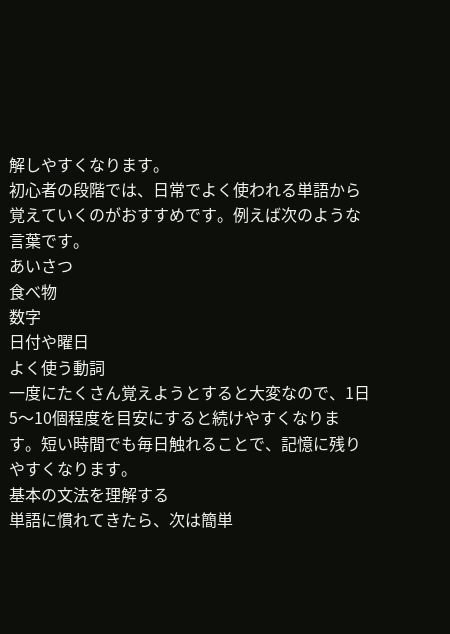解しやすくなります。
初心者の段階では、日常でよく使われる単語から覚えていくのがおすすめです。例えば次のような言葉です。
あいさつ
食べ物
数字
日付や曜日
よく使う動詞
一度にたくさん覚えようとすると大変なので、1日5〜10個程度を目安にすると続けやすくなります。短い時間でも毎日触れることで、記憶に残りやすくなります。
基本の文法を理解する
単語に慣れてきたら、次は簡単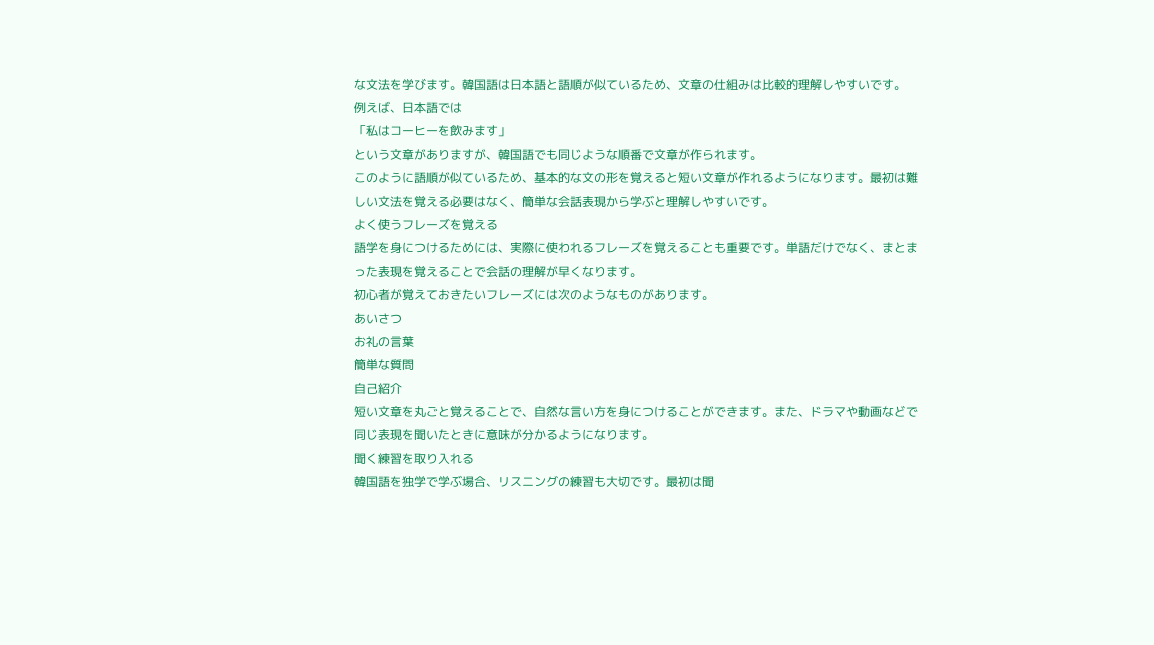な文法を学びます。韓国語は日本語と語順が似ているため、文章の仕組みは比較的理解しやすいです。
例えば、日本語では
「私はコーヒーを飲みます」
という文章がありますが、韓国語でも同じような順番で文章が作られます。
このように語順が似ているため、基本的な文の形を覚えると短い文章が作れるようになります。最初は難しい文法を覚える必要はなく、簡単な会話表現から学ぶと理解しやすいです。
よく使うフレーズを覚える
語学を身につけるためには、実際に使われるフレーズを覚えることも重要です。単語だけでなく、まとまった表現を覚えることで会話の理解が早くなります。
初心者が覚えておきたいフレーズには次のようなものがあります。
あいさつ
お礼の言葉
簡単な質問
自己紹介
短い文章を丸ごと覚えることで、自然な言い方を身につけることができます。また、ドラマや動画などで同じ表現を聞いたときに意味が分かるようになります。
聞く練習を取り入れる
韓国語を独学で学ぶ場合、リスニングの練習も大切です。最初は聞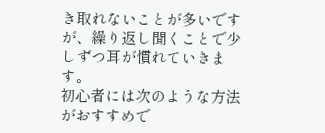き取れないことが多いですが、繰り返し聞くことで少しずつ耳が慣れていきます。
初心者には次のような方法がおすすめで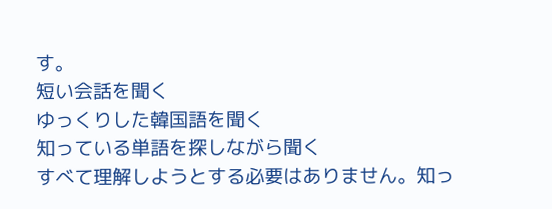す。
短い会話を聞く
ゆっくりした韓国語を聞く
知っている単語を探しながら聞く
すべて理解しようとする必要はありません。知っ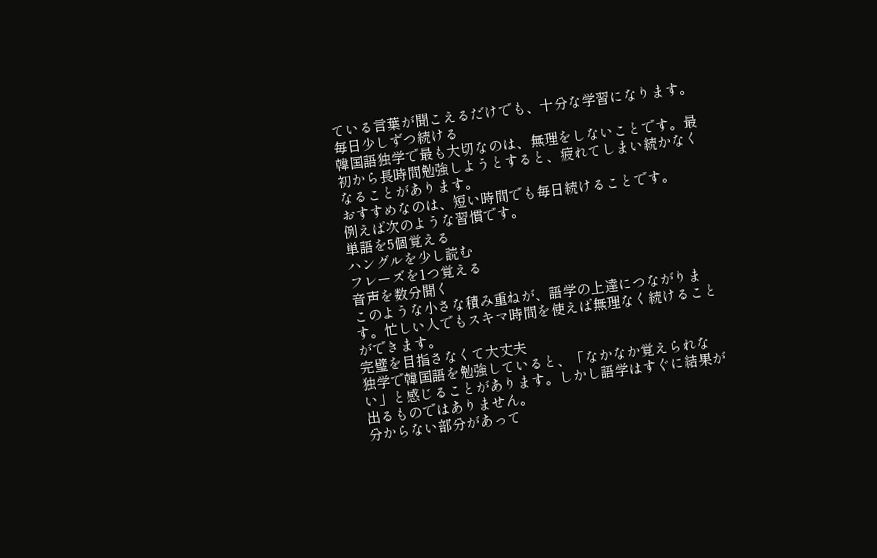ている言葉が聞こえるだけでも、十分な学習になります。
毎日少しずつ続ける
韓国語独学で最も大切なのは、無理をしないことです。最初から長時間勉強しようとすると、疲れてしまい続かなくなることがあります。
おすすめなのは、短い時間でも毎日続けることです。
例えば次のような習慣です。
単語を5個覚える
ハングルを少し読む
フレーズを1つ覚える
音声を数分聞く
このような小さな積み重ねが、語学の上達につながります。忙しい人でもスキマ時間を使えば無理なく続けることができます。
完璧を目指さなくて大丈夫
独学で韓国語を勉強していると、「なかなか覚えられない」と感じることがあります。しかし語学はすぐに結果が出るものではありません。
分からない部分があって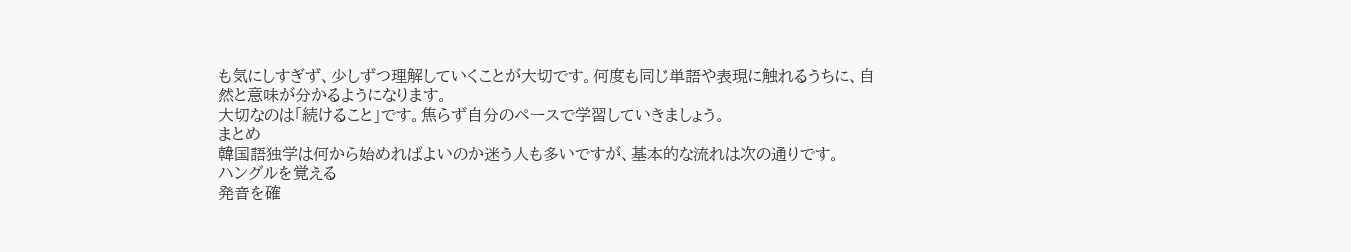も気にしすぎず、少しずつ理解していくことが大切です。何度も同じ単語や表現に触れるうちに、自然と意味が分かるようになります。
大切なのは「続けること」です。焦らず自分のペースで学習していきましょう。
まとめ
韓国語独学は何から始めればよいのか迷う人も多いですが、基本的な流れは次の通りです。
ハングルを覚える
発音を確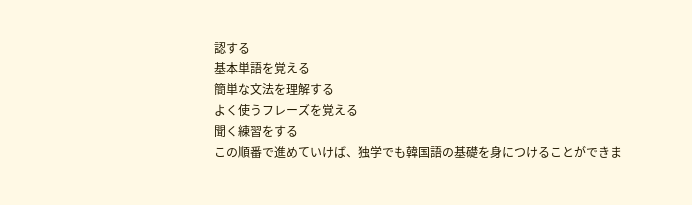認する
基本単語を覚える
簡単な文法を理解する
よく使うフレーズを覚える
聞く練習をする
この順番で進めていけば、独学でも韓国語の基礎を身につけることができま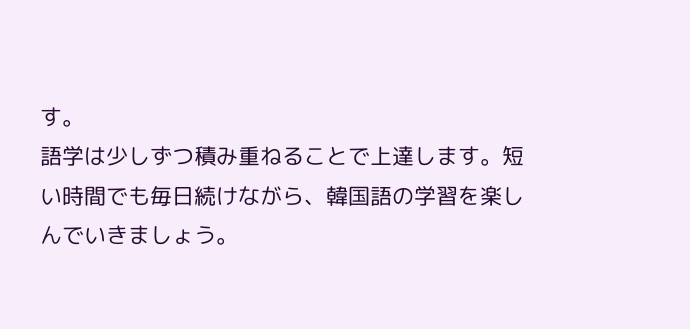す。
語学は少しずつ積み重ねることで上達します。短い時間でも毎日続けながら、韓国語の学習を楽しんでいきましょう。